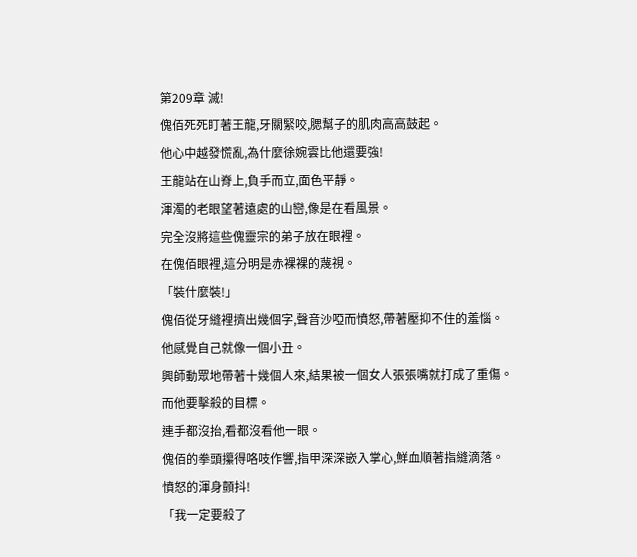第209章 滅!
傀佰死死盯著王龍,牙關緊咬,腮幫子的肌肉高高鼓起。
他心中越發慌亂,為什麼徐婉雲比他還要強!
王龍站在山脊上,負手而立,面色平靜。
渾濁的老眼望著遠處的山巒,像是在看風景。
完全沒將這些傀靈宗的弟子放在眼裡。
在傀佰眼裡,這分明是赤裸裸的蔑視。
「裝什麼裝!」
傀佰從牙縫裡擠出幾個字,聲音沙啞而憤怒,帶著壓抑不住的羞惱。
他感覺自己就像一個小丑。
興師動眾地帶著十幾個人來,結果被一個女人張張嘴就打成了重傷。
而他要擊殺的目標。
連手都沒抬,看都沒看他一眼。
傀佰的拳頭攥得咯吱作響,指甲深深嵌入掌心,鮮血順著指縫滴落。
憤怒的渾身顫抖!
「我一定要殺了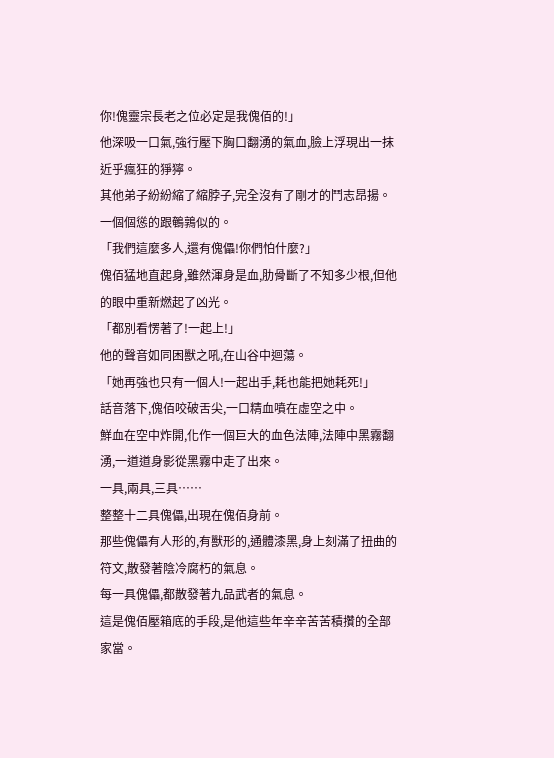你!傀靈宗長老之位必定是我傀佰的!」
他深吸一口氣,強行壓下胸口翻湧的氣血,臉上浮現出一抹近乎瘋狂的猙獰。
其他弟子紛紛縮了縮脖子,完全沒有了剛才的鬥志昂揚。
一個個慫的跟鵪鶉似的。
「我們這麼多人,還有傀儡!你們怕什麼?」
傀佰猛地直起身,雖然渾身是血,肋骨斷了不知多少根,但他的眼中重新燃起了凶光。
「都別看愣著了!一起上!」
他的聲音如同困獸之吼,在山谷中迴蕩。
「她再強也只有一個人!一起出手,耗也能把她耗死!」
話音落下,傀佰咬破舌尖,一口精血噴在虛空之中。
鮮血在空中炸開,化作一個巨大的血色法陣,法陣中黑霧翻湧,一道道身影從黑霧中走了出來。
一具,兩具,三具……
整整十二具傀儡,出現在傀佰身前。
那些傀儡有人形的,有獸形的,通體漆黑,身上刻滿了扭曲的符文,散發著陰冷腐朽的氣息。
每一具傀儡,都散發著九品武者的氣息。
這是傀佰壓箱底的手段,是他這些年辛辛苦苦積攢的全部家當。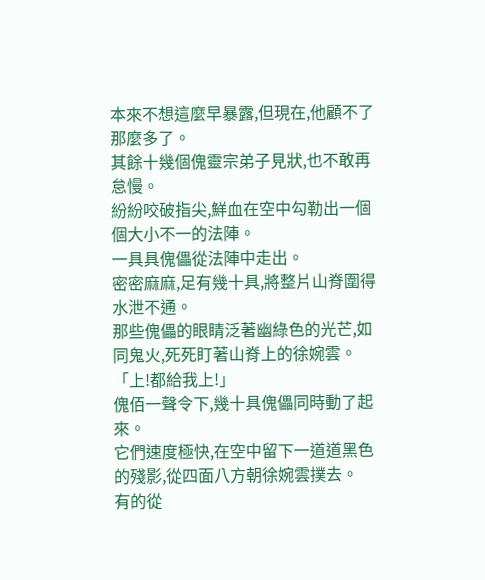本來不想這麼早暴露,但現在,他顧不了那麼多了。
其餘十幾個傀靈宗弟子見狀,也不敢再怠慢。
紛紛咬破指尖,鮮血在空中勾勒出一個個大小不一的法陣。
一具具傀儡從法陣中走出。
密密麻麻,足有幾十具,將整片山脊圍得水泄不通。
那些傀儡的眼睛泛著幽綠色的光芒,如同鬼火,死死盯著山脊上的徐婉雲。
「上!都給我上!」
傀佰一聲令下,幾十具傀儡同時動了起來。
它們速度極快,在空中留下一道道黑色的殘影,從四面八方朝徐婉雲撲去。
有的從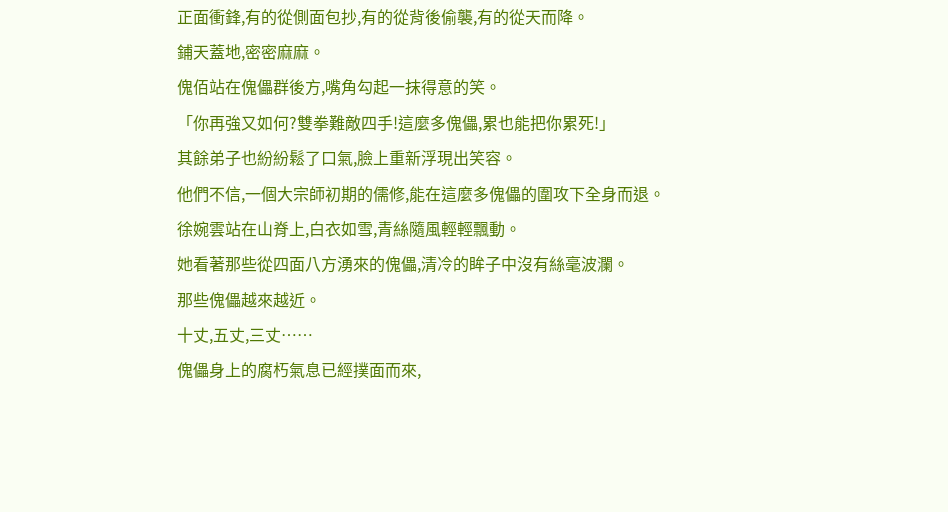正面衝鋒,有的從側面包抄,有的從背後偷襲,有的從天而降。
鋪天蓋地,密密麻麻。
傀佰站在傀儡群後方,嘴角勾起一抹得意的笑。
「你再強又如何?雙拳難敵四手!這麼多傀儡,累也能把你累死!」
其餘弟子也紛紛鬆了口氣,臉上重新浮現出笑容。
他們不信,一個大宗師初期的儒修,能在這麼多傀儡的圍攻下全身而退。
徐婉雲站在山脊上,白衣如雪,青絲隨風輕輕飄動。
她看著那些從四面八方湧來的傀儡,清冷的眸子中沒有絲毫波瀾。
那些傀儡越來越近。
十丈,五丈,三丈……
傀儡身上的腐朽氣息已經撲面而來,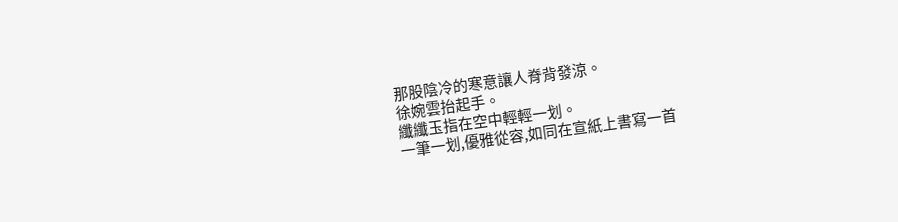那股陰冷的寒意讓人脊背發涼。
徐婉雲抬起手。
纖纖玉指在空中輕輕一划。
一筆一划,優雅從容,如同在宣紙上書寫一首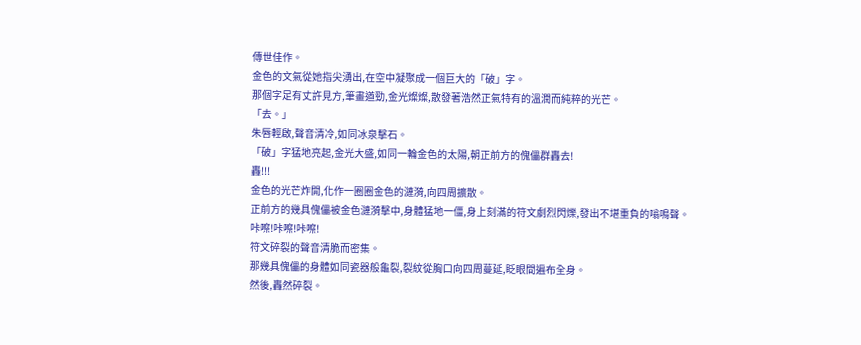傳世佳作。
金色的文氣從她指尖湧出,在空中凝聚成一個巨大的「破」字。
那個字足有丈許見方,筆畫遒勁,金光燦燦,散發著浩然正氣特有的溫潤而純粹的光芒。
「去。」
朱唇輕啟,聲音清冷,如同冰泉擊石。
「破」字猛地亮起,金光大盛,如同一輪金色的太陽,朝正前方的傀儡群轟去!
轟!!!
金色的光芒炸開,化作一圈圈金色的漣漪,向四周擴散。
正前方的幾具傀儡被金色漣漪擊中,身體猛地一僵,身上刻滿的符文劇烈閃爍,發出不堪重負的嗡鳴聲。
咔嚓!咔嚓!咔嚓!
符文碎裂的聲音清脆而密集。
那幾具傀儡的身體如同瓷器般龜裂,裂紋從胸口向四周蔓延,眨眼間遍布全身。
然後,轟然碎裂。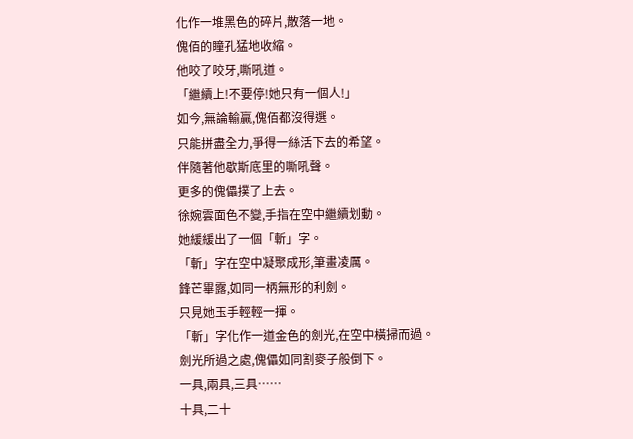化作一堆黑色的碎片,散落一地。
傀佰的瞳孔猛地收縮。
他咬了咬牙,嘶吼道。
「繼續上!不要停!她只有一個人!」
如今,無論輸贏,傀佰都沒得選。
只能拼盡全力,爭得一絲活下去的希望。
伴隨著他歇斯底里的嘶吼聲。
更多的傀儡撲了上去。
徐婉雲面色不變,手指在空中繼續划動。
她緩緩出了一個「斬」字。
「斬」字在空中凝聚成形,筆畫凌厲。
鋒芒畢露,如同一柄無形的利劍。
只見她玉手輕輕一揮。
「斬」字化作一道金色的劍光,在空中橫掃而過。
劍光所過之處,傀儡如同割麥子般倒下。
一具,兩具,三具……
十具,二十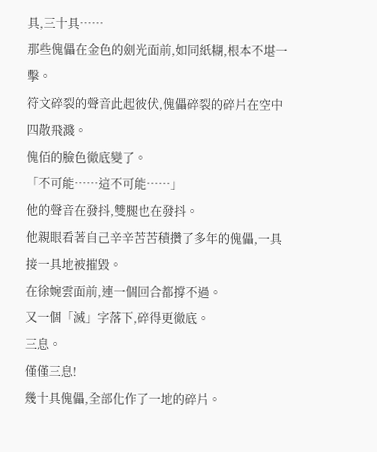具,三十具……
那些傀儡在金色的劍光面前,如同紙糊,根本不堪一擊。
符文碎裂的聲音此起彼伏,傀儡碎裂的碎片在空中四散飛濺。
傀佰的臉色徹底變了。
「不可能……這不可能……」
他的聲音在發抖,雙腿也在發抖。
他親眼看著自己辛辛苦苦積攢了多年的傀儡,一具接一具地被摧毀。
在徐婉雲面前,連一個回合都撐不過。
又一個「滅」字落下,碎得更徹底。
三息。
僅僅三息!
幾十具傀儡,全部化作了一地的碎片。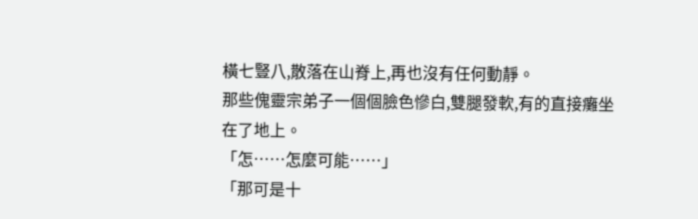橫七豎八,散落在山脊上,再也沒有任何動靜。
那些傀靈宗弟子一個個臉色慘白,雙腿發軟,有的直接癱坐在了地上。
「怎……怎麼可能……」
「那可是十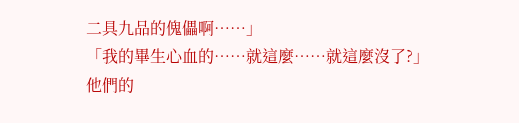二具九品的傀儡啊……」
「我的畢生心血的……就這麼……就這麼沒了?」
他們的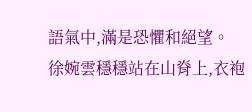語氣中,滿是恐懼和絕望。
徐婉雲穩穩站在山脊上,衣袍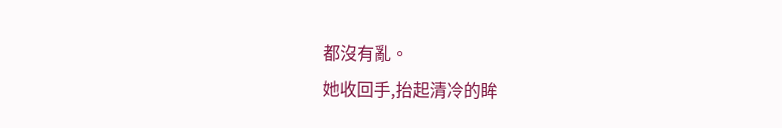都沒有亂。
她收回手,抬起清冷的眸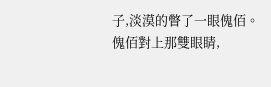子,淡漠的瞥了一眼傀佰。
傀佰對上那雙眼睛,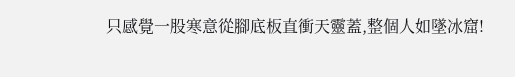只感覺一股寒意從腳底板直衝天靈蓋,整個人如墜冰窟!